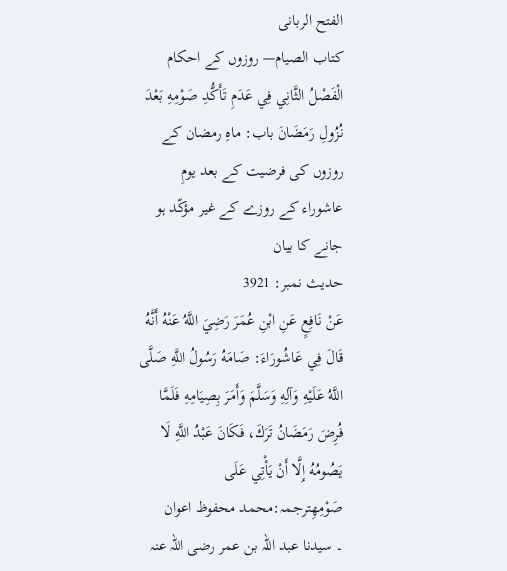الفتح الربانی
كتاب الصيام— روزوں کے احکام
الْفَصْلُ الثَّانِي فِي عَدَمِ تَأَكُّدِ صَوْمِهِ بَعْدَ نُزُولِ رَمَضَانَ باب: ماہِ رمضان کے روزوں کی فرضیت کے بعد یومِ عاشوراء کے روزے کے غیر مؤکّد ہو جانے کا بیان
حدیث نمبر: 3921
عَنْ نَافِعٍ عَنِ ابْنِ عُمَرَ رَضِيَ اللَّهُ عَنْهُ أَنَّهُ قَالَ فِي عَاشُورَاءَ: صَامَهُ رَسُولُ اللَّهِ صَلَّى اللَّهُ عَلَيْهِ وَآلِهِ وَسَلَّمَ وَأَمَرَ بِصِيَامِهِ فَلَمَّا فُرِضَ رَمَضَانُ تَرَكَ، فَكَانَ عَبْدُ اللَّهِ لَا يَصُومُهُ إِلَّا أَنْ يَأْتِي عَلَى صَوْمِهِترجمہ:محمد محفوظ اعوان
۔ سیدنا عبد اللہ بن عمر رضی اللہ عنہ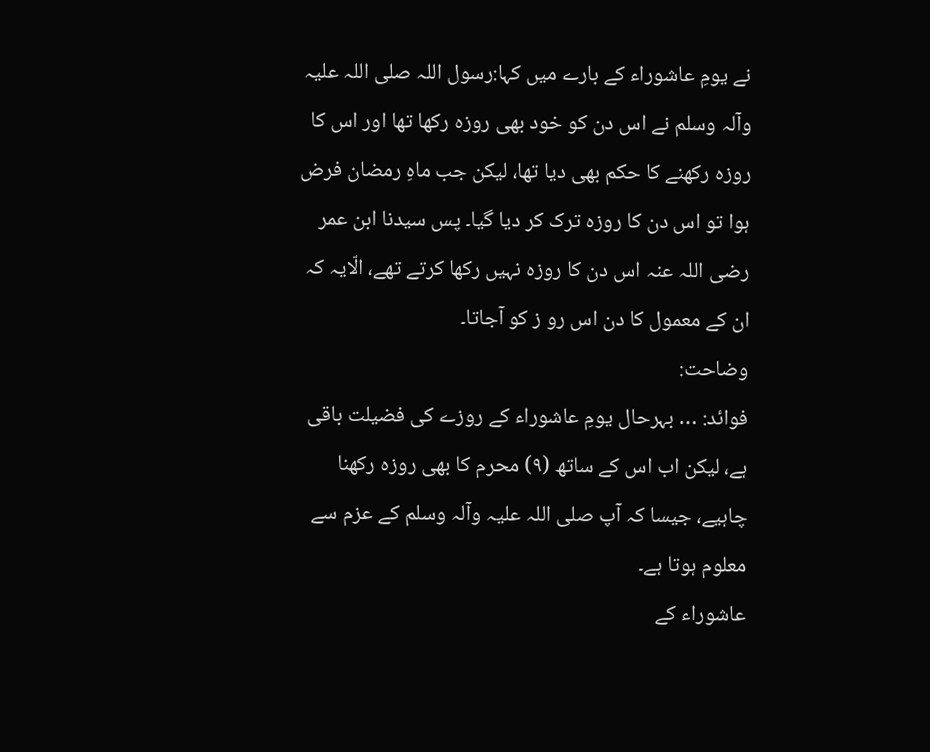نے یومِ عاشوراء کے بارے میں کہا:رسول اللہ صلی اللہ علیہ وآلہ وسلم نے اس دن کو خود بھی روزہ رکھا تھا اور اس کا روزہ رکھنے کا حکم بھی دیا تھا، لیکن جب ماہِ رمضان فرض ہوا تو اس دن کا روزہ ترک کر دیا گیا۔ پس سیدنا ابن عمر رضی اللہ عنہ اس دن کا روزہ نہیں رکھا کرتے تھے، الّایہ کہ ان کے معمول کا دن اس رو ز کو آجاتا۔
وضاحت:
فوائد: … بہرحال یومِ عاشوراء کے روزے کی فضیلت باقی ہے، لیکن اب اس کے ساتھ (۹) محرم کا بھی روزہ رکھنا چاہیے، جیسا کہ آپ صلی اللہ علیہ وآلہ وسلم کے عزم سے معلوم ہوتا ہے۔
عاشوراء کے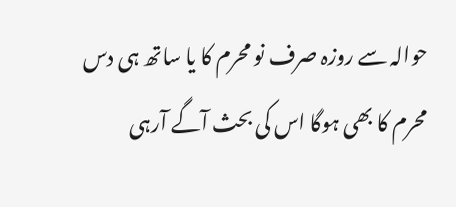حوالہ سے روزہ صرف نو محرم کا یا ساتھ ہی دس محرم کا بھی ہوگا اس کی بحث آگے آرہی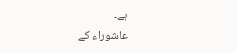ہے۔
عاشوراء کے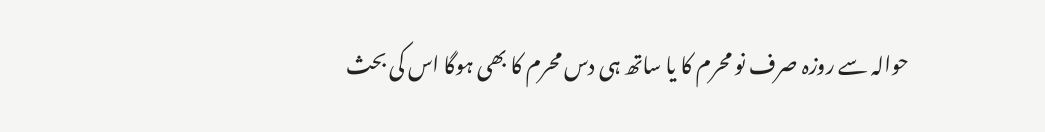حوالہ سے روزہ صرف نو محرم کا یا ساتھ ہی دس محرم کا بھی ہوگا اس کی بحث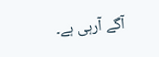آگے آرہی ہے۔